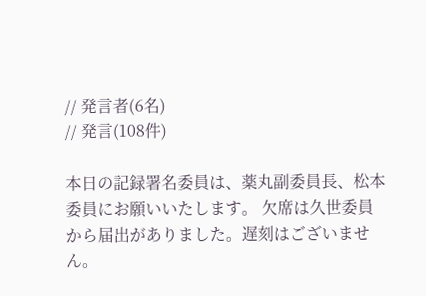// 発言者(6名)
// 発言(108件)

本日の記録署名委員は、薬丸副委員長、松本委員にお願いいたします。 欠席は久世委員から届出がありました。遅刻はございません。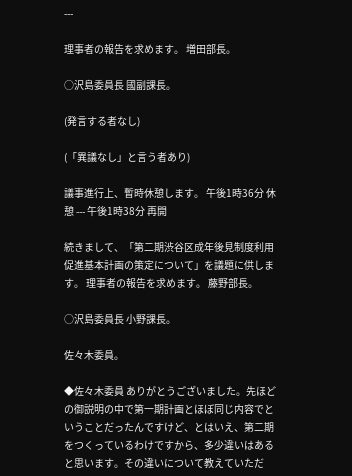---

理事者の報告を求めます。 増田部長。

○沢島委員長 國副課長。

(発言する者なし)

(「異議なし」と言う者あり)

議事進行上、暫時休憩します。 午後1時36分 休憩 --- 午後1時38分 再開

続きまして、「第二期渋谷区成年後見制度利用促進基本計画の策定について」を議題に供します。 理事者の報告を求めます。 藤野部長。

○沢島委員長 小野課長。

佐々木委員。

◆佐々木委員 ありがとうございました。先ほどの御説明の中で第一期計画とほぼ同じ内容でということだったんですけど、とはいえ、第二期をつくっているわけですから、多少違いはあると思います。その違いについて教えていただ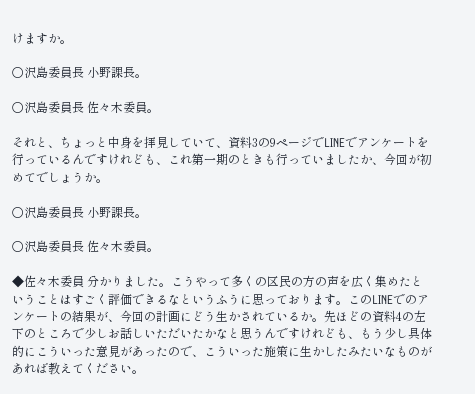けますか。

○沢島委員長 小野課長。

○沢島委員長 佐々木委員。

それと、ちょっと中身を拝見していて、資料3の9ページでLINEでアンケートを行っているんですけれども、これ第一期のときも行っていましたか、今回が初めてでしょうか。

○沢島委員長 小野課長。

○沢島委員長 佐々木委員。

◆佐々木委員 分かりました。こうやって多くの区民の方の声を広く集めたということはすごく評価できるなというふうに思っております。このLINEでのアンケートの結果が、今回の計画にどう生かされているか。先ほどの資料4の左下のところで少しお話しいただいたかなと思うんですけれども、もう少し具体的にこういった意見があったので、こういった施策に生かしたみたいなものがあれば教えてください。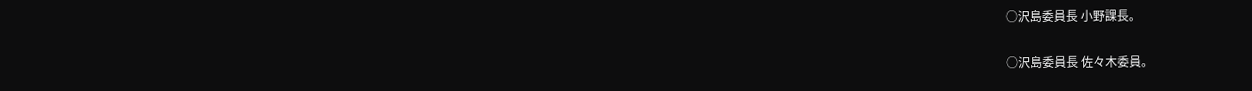○沢島委員長 小野課長。

○沢島委員長 佐々木委員。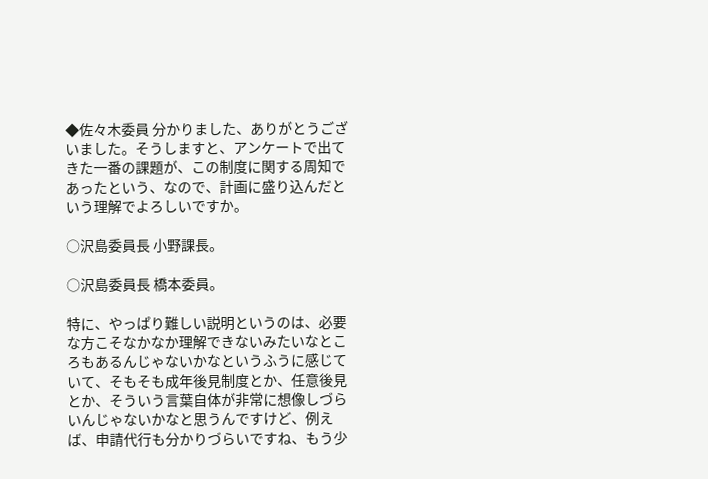◆佐々木委員 分かりました、ありがとうございました。そうしますと、アンケートで出てきた一番の課題が、この制度に関する周知であったという、なので、計画に盛り込んだという理解でよろしいですか。

○沢島委員長 小野課長。

○沢島委員長 橋本委員。

特に、やっぱり難しい説明というのは、必要な方こそなかなか理解できないみたいなところもあるんじゃないかなというふうに感じていて、そもそも成年後見制度とか、任意後見とか、そういう言葉自体が非常に想像しづらいんじゃないかなと思うんですけど、例えば、申請代行も分かりづらいですね、もう少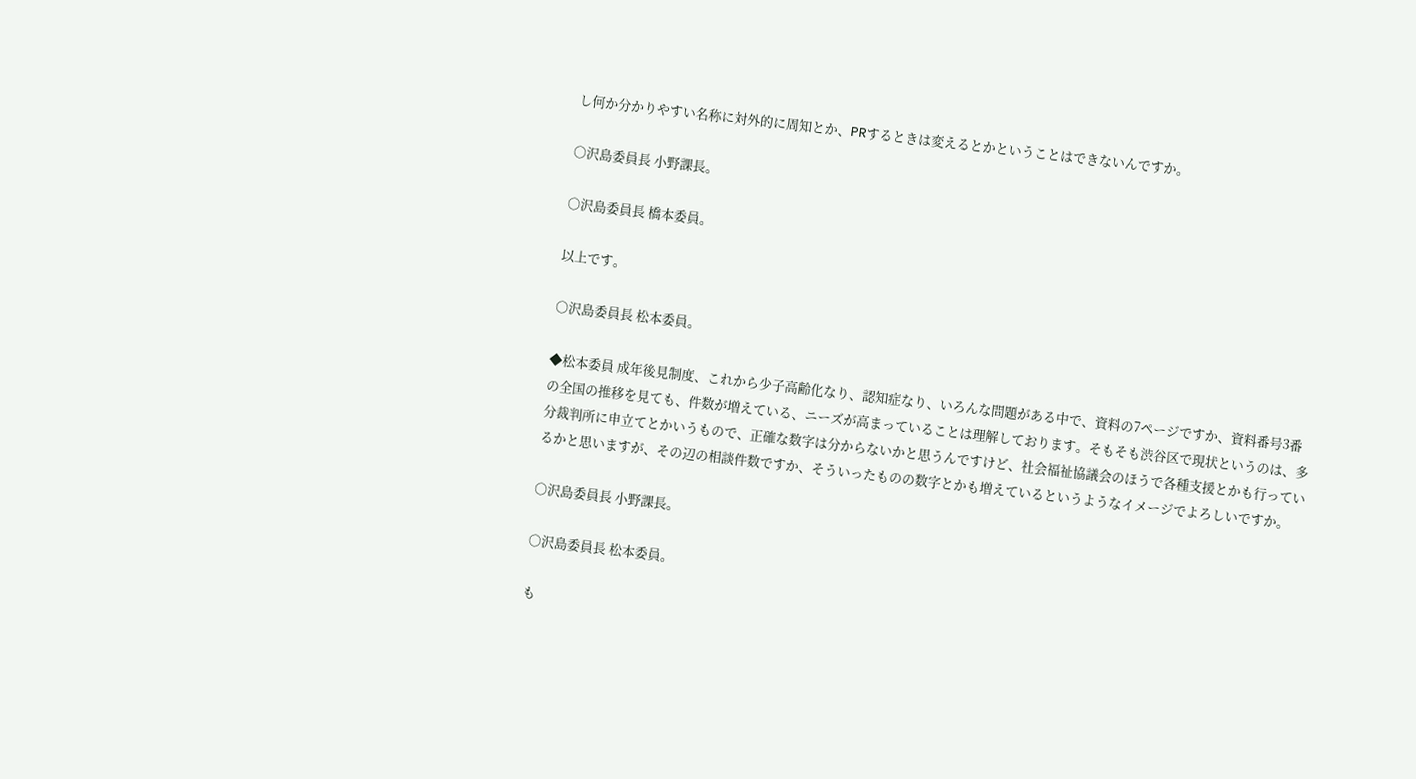し何か分かりやすい名称に対外的に周知とか、PRするときは変えるとかということはできないんですか。

○沢島委員長 小野課長。

○沢島委員長 橋本委員。

以上です。

○沢島委員長 松本委員。

◆松本委員 成年後見制度、これから少子高齢化なり、認知症なり、いろんな問題がある中で、資料の7ページですか、資料番号3番の全国の推移を見ても、件数が増えている、ニーズが高まっていることは理解しております。そもそも渋谷区で現状というのは、多分裁判所に申立てとかいうもので、正確な数字は分からないかと思うんですけど、社会福祉協議会のほうで各種支援とかも行っているかと思いますが、その辺の相談件数ですか、そういったものの数字とかも増えているというようなイメージでよろしいですか。

○沢島委員長 小野課長。

○沢島委員長 松本委員。

も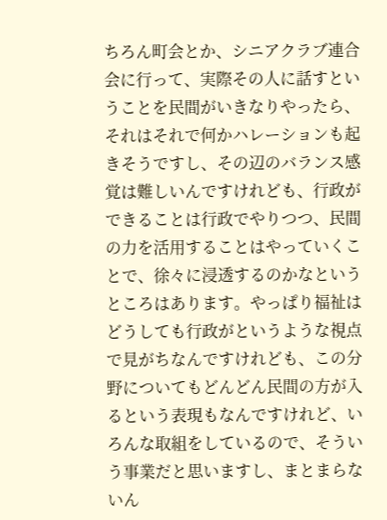ちろん町会とか、シニアクラブ連合会に行って、実際その人に話すということを民間がいきなりやったら、それはそれで何かハレーションも起きそうですし、その辺のバランス感覚は難しいんですけれども、行政ができることは行政でやりつつ、民間の力を活用することはやっていくことで、徐々に浸透するのかなというところはあります。やっぱり福祉はどうしても行政がというような視点で見がちなんですけれども、この分野についてもどんどん民間の方が入るという表現もなんですけれど、いろんな取組をしているので、そういう事業だと思いますし、まとまらないん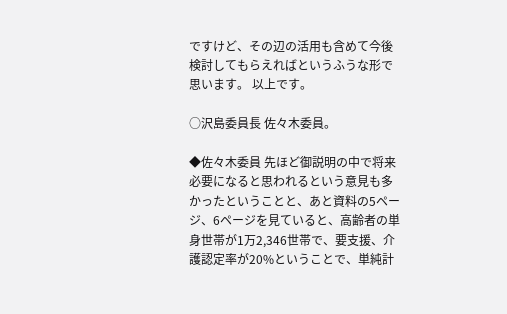ですけど、その辺の活用も含めて今後検討してもらえればというふうな形で思います。 以上です。

○沢島委員長 佐々木委員。

◆佐々木委員 先ほど御説明の中で将来必要になると思われるという意見も多かったということと、あと資料の5ページ、6ページを見ていると、高齢者の単身世帯が1万2,346世帯で、要支援、介護認定率が20%ということで、単純計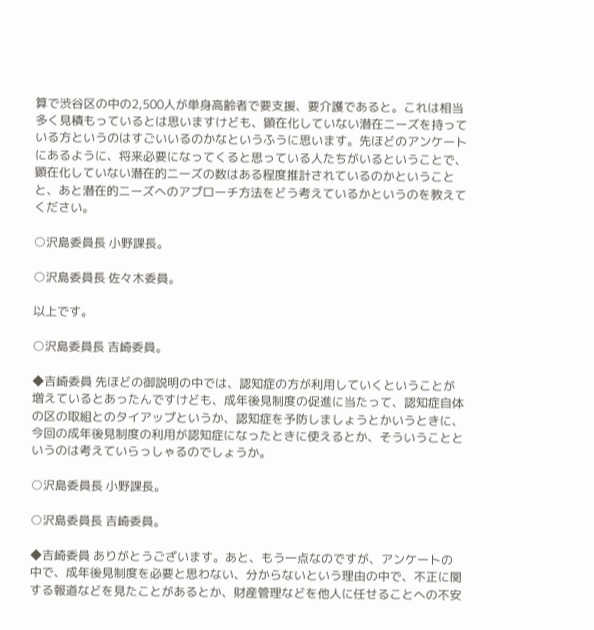算で渋谷区の中の2,500人が単身高齢者で要支援、要介護であると。これは相当多く見積もっているとは思いますけども、顕在化していない潜在ニーズを持っている方というのはすごいいるのかなというふうに思います。先ほどのアンケートにあるように、将来必要になってくると思っている人たちがいるということで、顕在化していない潜在的ニーズの数はある程度推計されているのかということと、あと潜在的ニーズへのアプローチ方法をどう考えているかというのを教えてください。

○沢島委員長 小野課長。

○沢島委員長 佐々木委員。

以上です。

○沢島委員長 吉崎委員。

◆吉崎委員 先ほどの御説明の中では、認知症の方が利用していくということが増えているとあったんですけども、成年後見制度の促進に当たって、認知症自体の区の取組とのタイアップというか、認知症を予防しましょうとかいうときに、今回の成年後見制度の利用が認知症になったときに使えるとか、そういうことというのは考えていらっしゃるのでしょうか。

○沢島委員長 小野課長。

○沢島委員長 吉崎委員。

◆吉崎委員 ありがとうございます。あと、もう一点なのですが、アンケートの中で、成年後見制度を必要と思わない、分からないという理由の中で、不正に関する報道などを見たことがあるとか、財産管理などを他人に任せることへの不安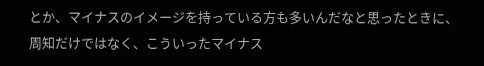とか、マイナスのイメージを持っている方も多いんだなと思ったときに、周知だけではなく、こういったマイナス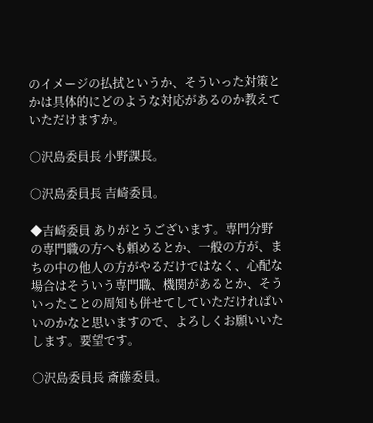のイメージの払拭というか、そういった対策とかは具体的にどのような対応があるのか教えていただけますか。

○沢島委員長 小野課長。

○沢島委員長 吉崎委員。

◆吉崎委員 ありがとうございます。専門分野の専門職の方へも頼めるとか、一般の方が、まちの中の他人の方がやるだけではなく、心配な場合はそういう専門職、機関があるとか、そういったことの周知も併せてしていただければいいのかなと思いますので、よろしくお願いいたします。要望です。

○沢島委員長 斎藤委員。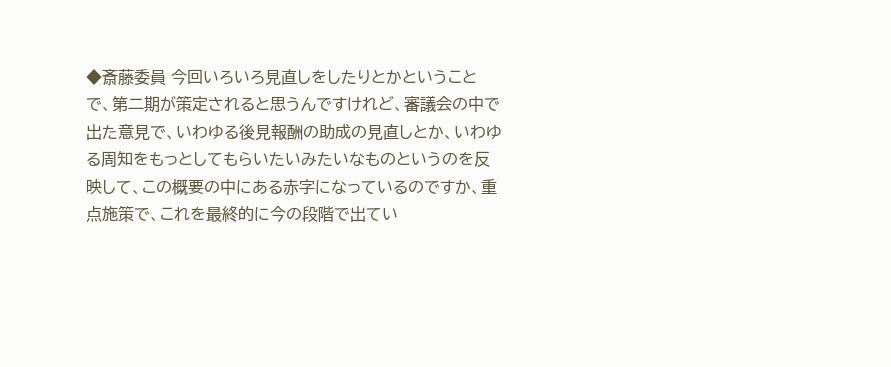◆斎藤委員 今回いろいろ見直しをしたりとかということで、第二期が策定されると思うんですけれど、審議会の中で出た意見で、いわゆる後見報酬の助成の見直しとか、いわゆる周知をもっとしてもらいたいみたいなものというのを反映して、この概要の中にある赤字になっているのですか、重点施策で、これを最終的に今の段階で出てい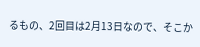るもの、2回目は2月13日なので、そこか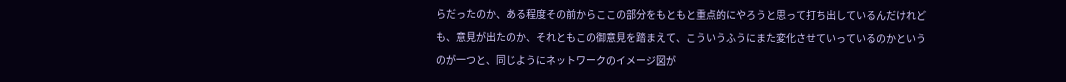らだったのか、ある程度その前からここの部分をもともと重点的にやろうと思って打ち出しているんだけれども、意見が出たのか、それともこの御意見を踏まえて、こういうふうにまた変化させていっているのかというのが一つと、同じようにネットワークのイメージ図が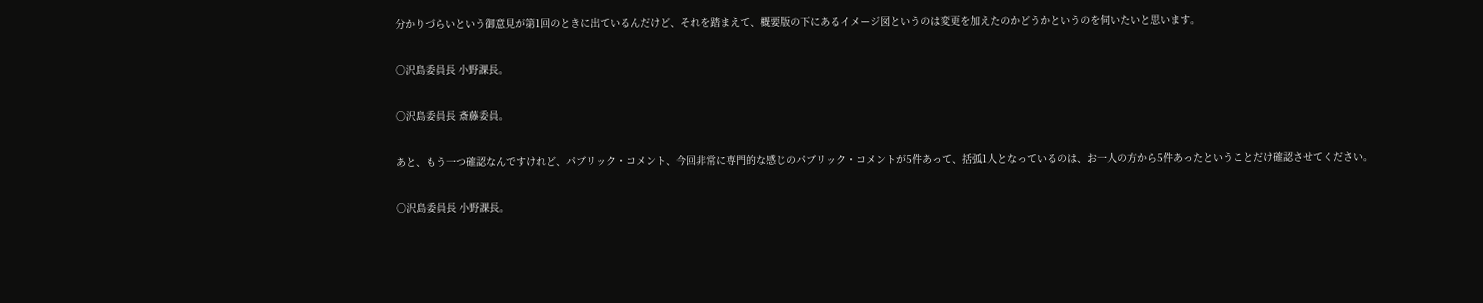分かりづらいという御意見が第1回のときに出ているんだけど、それを踏まえて、概要版の下にあるイメージ図というのは変更を加えたのかどうかというのを伺いたいと思います。

○沢島委員長 小野課長。

○沢島委員長 斎藤委員。

あと、もう一つ確認なんですけれど、パブリック・コメント、今回非常に専門的な感じのパブリック・コメントが5件あって、括弧1人となっているのは、お一人の方から5件あったということだけ確認させてください。

○沢島委員長 小野課長。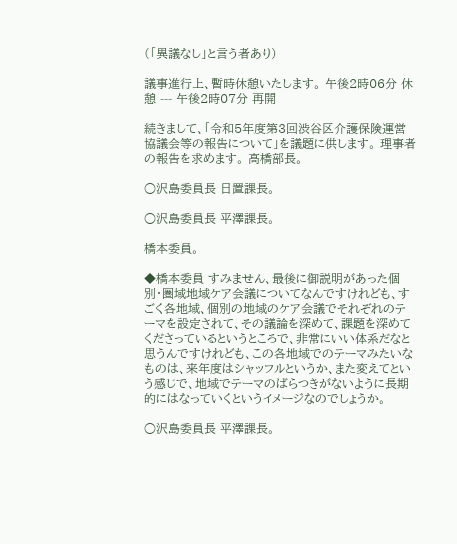(「異議なし」と言う者あり)

議事進行上、暫時休憩いたします。 午後2時06分 休憩 --- 午後2時07分 再開

続きまして、「令和5年度第3回渋谷区介護保険運営協議会等の報告について」を議題に供します。 理事者の報告を求めます。 高橋部長。

○沢島委員長 日置課長。

○沢島委員長 平澤課長。

橋本委員。

◆橋本委員 すみません、最後に御説明があった個別・圏域地域ケア会議についてなんですけれども、すごく各地域、個別の地域のケア会議でそれぞれのテーマを設定されて、その議論を深めて、課題を深めてくださっているというところで、非常にいい体系だなと思うんですけれども、この各地域でのテーマみたいなものは、来年度はシャッフルというか、また変えてという感じで、地域でテーマのばらつきがないように長期的にはなっていくというイメージなのでしょうか。

○沢島委員長 平澤課長。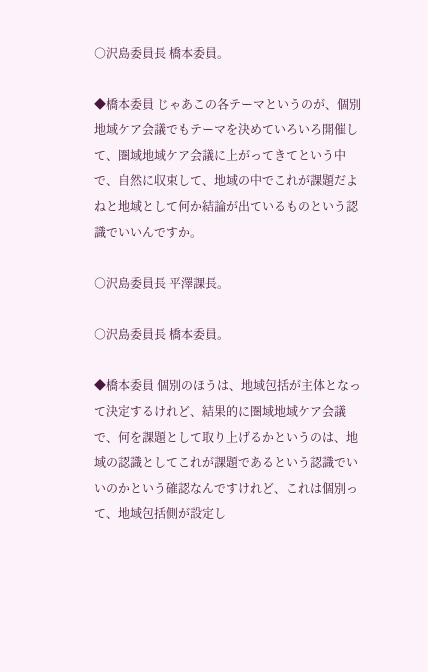○沢島委員長 橋本委員。

◆橋本委員 じゃあこの各テーマというのが、個別地域ケア会議でもテーマを決めていろいろ開催して、圏域地域ケア会議に上がってきてという中で、自然に収束して、地域の中でこれが課題だよねと地域として何か結論が出ているものという認識でいいんですか。

○沢島委員長 平澤課長。

○沢島委員長 橋本委員。

◆橋本委員 個別のほうは、地域包括が主体となって決定するけれど、結果的に圏域地域ケア会議で、何を課題として取り上げるかというのは、地域の認識としてこれが課題であるという認識でいいのかという確認なんですけれど、これは個別って、地域包括側が設定し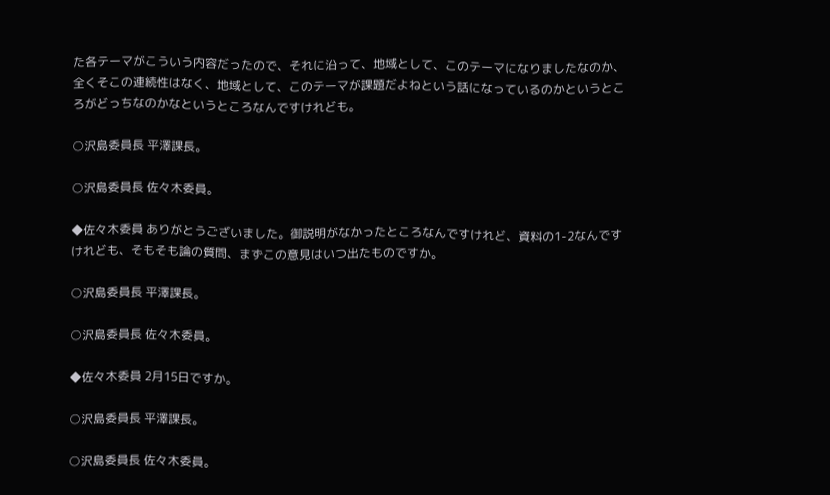た各テーマがこういう内容だったので、それに沿って、地域として、このテーマになりましたなのか、全くそこの連続性はなく、地域として、このテーマが課題だよねという話になっているのかというところがどっちなのかなというところなんですけれども。

○沢島委員長 平澤課長。

○沢島委員長 佐々木委員。

◆佐々木委員 ありがとうございました。御説明がなかったところなんですけれど、資料の1-2なんですけれども、そもそも論の質問、まずこの意見はいつ出たものですか。

○沢島委員長 平澤課長。

○沢島委員長 佐々木委員。

◆佐々木委員 2月15日ですか。

○沢島委員長 平澤課長。

○沢島委員長 佐々木委員。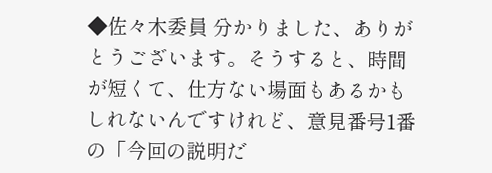◆佐々木委員 分かりました、ありがとうございます。そうすると、時間が短くて、仕方ない場面もあるかもしれないんですけれど、意見番号1番の「今回の説明だ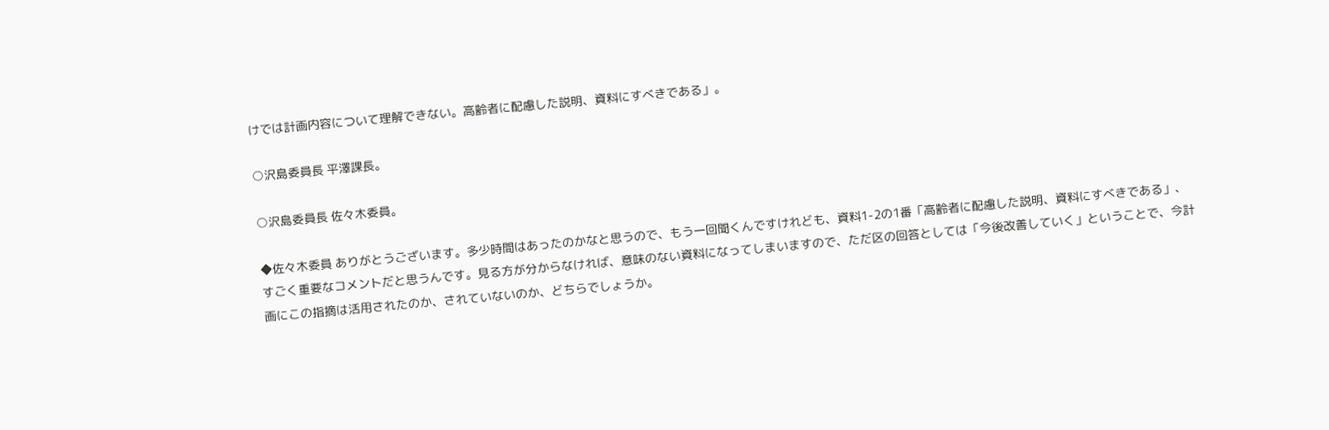けでは計画内容について理解できない。高齢者に配慮した説明、資料にすべきである」。

○沢島委員長 平澤課長。

○沢島委員長 佐々木委員。

◆佐々木委員 ありがとうございます。多少時間はあったのかなと思うので、もう一回聞くんですけれども、資料1-2の1番「高齢者に配慮した説明、資料にすべきである」、すごく重要なコメントだと思うんです。見る方が分からなければ、意味のない資料になってしまいますので、ただ区の回答としては「今後改善していく」ということで、今計画にこの指摘は活用されたのか、されていないのか、どちらでしょうか。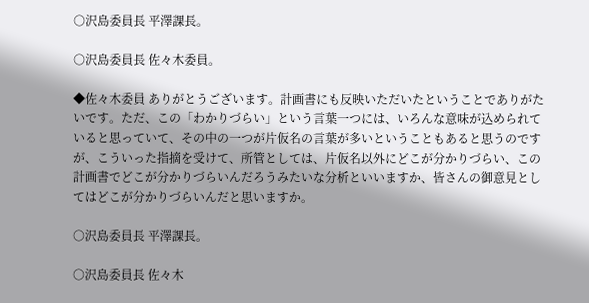○沢島委員長 平澤課長。

○沢島委員長 佐々木委員。

◆佐々木委員 ありがとうございます。計画書にも反映いただいたということでありがたいです。ただ、この「わかりづらい」という言葉一つには、いろんな意味が込められていると思っていて、その中の一つが片仮名の言葉が多いということもあると思うのですが、こういった指摘を受けて、所管としては、片仮名以外にどこが分かりづらい、この計画書でどこが分かりづらいんだろうみたいな分析といいますか、皆さんの御意見としてはどこが分かりづらいんだと思いますか。

○沢島委員長 平澤課長。

○沢島委員長 佐々木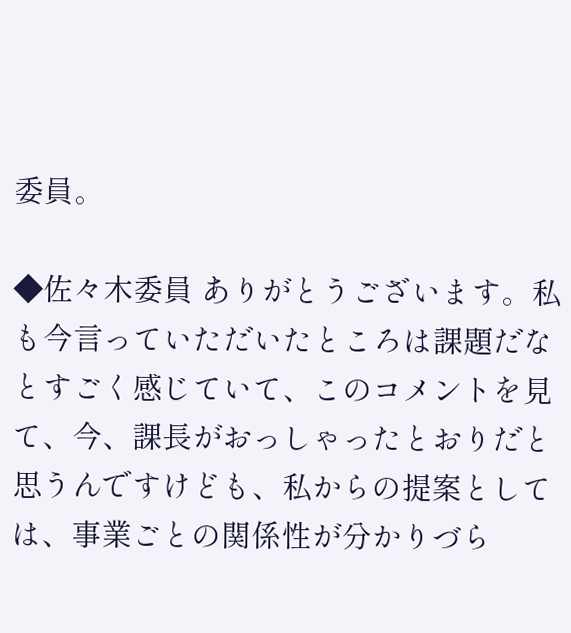委員。

◆佐々木委員 ありがとうございます。私も今言っていただいたところは課題だなとすごく感じていて、このコメントを見て、今、課長がおっしゃったとおりだと思うんですけども、私からの提案としては、事業ごとの関係性が分かりづら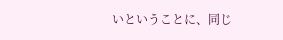いということに、同じ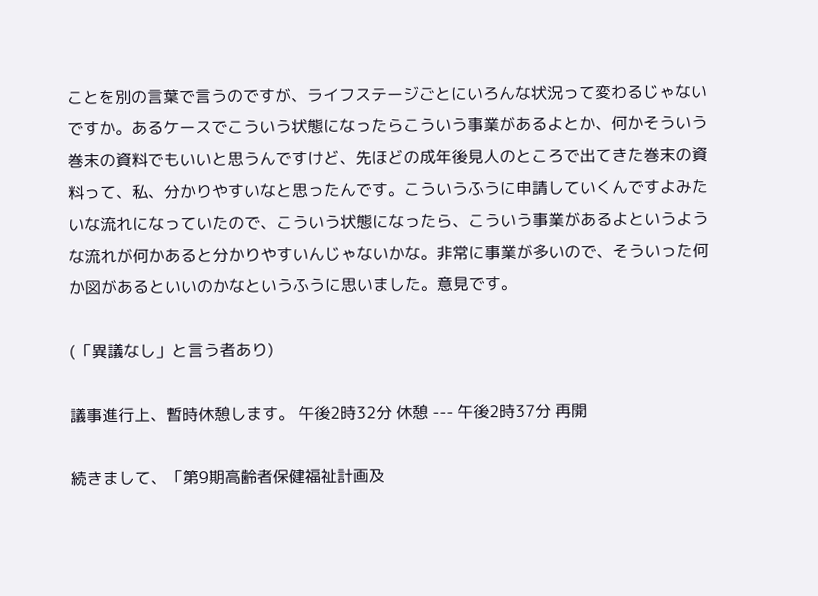ことを別の言葉で言うのですが、ライフステージごとにいろんな状況って変わるじゃないですか。あるケースでこういう状態になったらこういう事業があるよとか、何かそういう巻末の資料でもいいと思うんですけど、先ほどの成年後見人のところで出てきた巻末の資料って、私、分かりやすいなと思ったんです。こういうふうに申請していくんですよみたいな流れになっていたので、こういう状態になったら、こういう事業があるよというような流れが何かあると分かりやすいんじゃないかな。非常に事業が多いので、そういった何か図があるといいのかなというふうに思いました。意見です。

(「異議なし」と言う者あり)

議事進行上、暫時休憩します。 午後2時32分 休憩 --- 午後2時37分 再開

続きまして、「第9期高齢者保健福祉計画及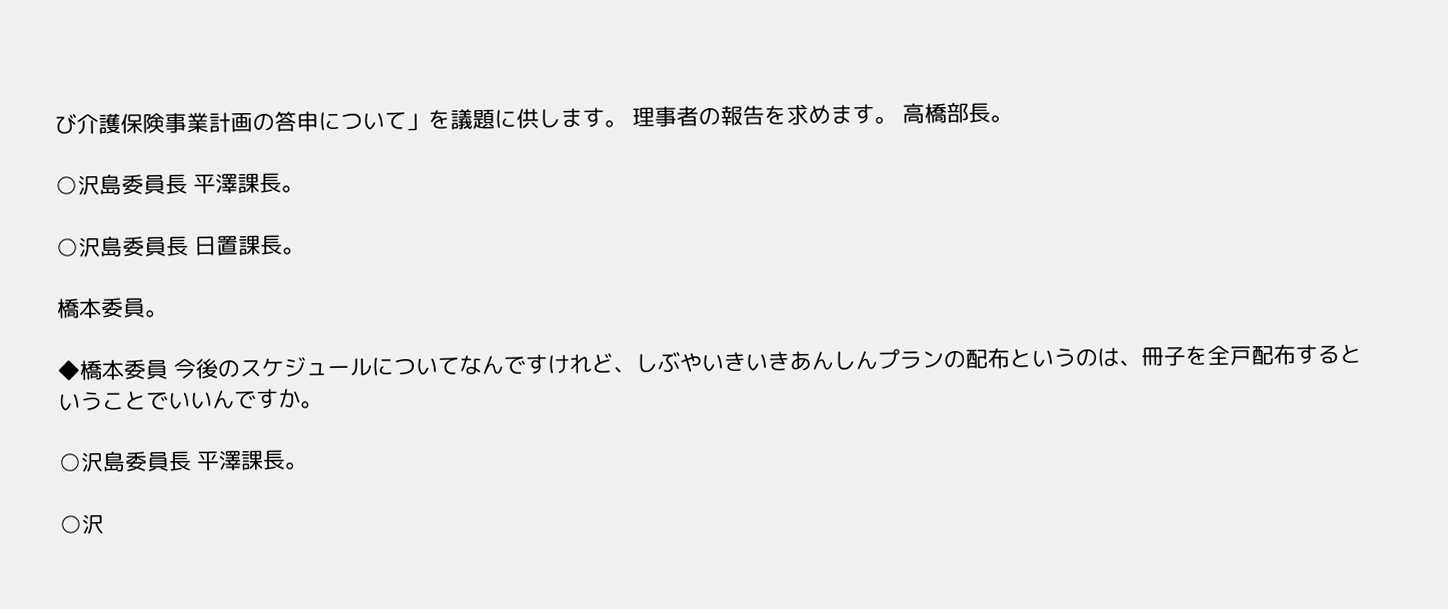び介護保険事業計画の答申について」を議題に供します。 理事者の報告を求めます。 高橋部長。

○沢島委員長 平澤課長。

○沢島委員長 日置課長。

橋本委員。

◆橋本委員 今後のスケジュールについてなんですけれど、しぶやいきいきあんしんプランの配布というのは、冊子を全戸配布するということでいいんですか。

○沢島委員長 平澤課長。

○沢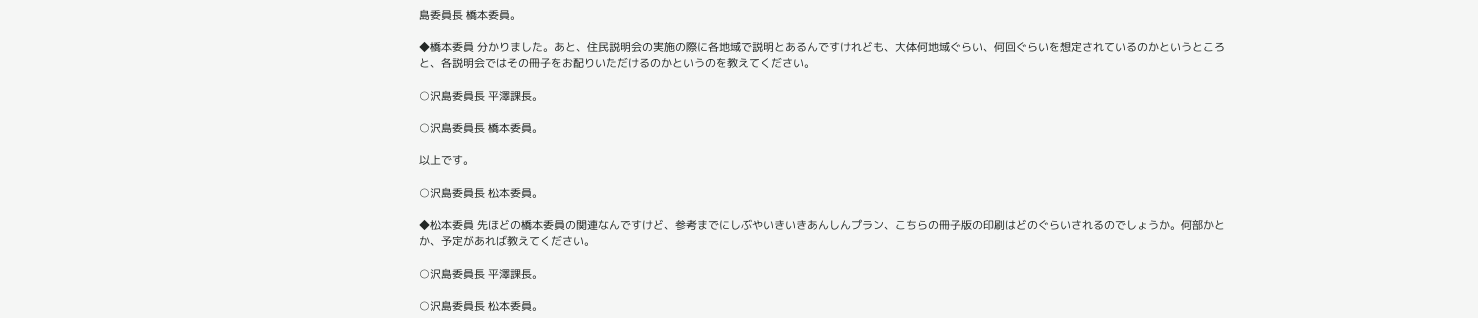島委員長 橋本委員。

◆橋本委員 分かりました。あと、住民説明会の実施の際に各地域で説明とあるんですけれども、大体何地域ぐらい、何回ぐらいを想定されているのかというところと、各説明会ではその冊子をお配りいただけるのかというのを教えてください。

○沢島委員長 平澤課長。

○沢島委員長 橋本委員。

以上です。

○沢島委員長 松本委員。

◆松本委員 先ほどの橋本委員の関連なんですけど、参考までにしぶやいきいきあんしんプラン、こちらの冊子版の印刷はどのぐらいされるのでしょうか。何部かとか、予定があれば教えてください。

○沢島委員長 平澤課長。

○沢島委員長 松本委員。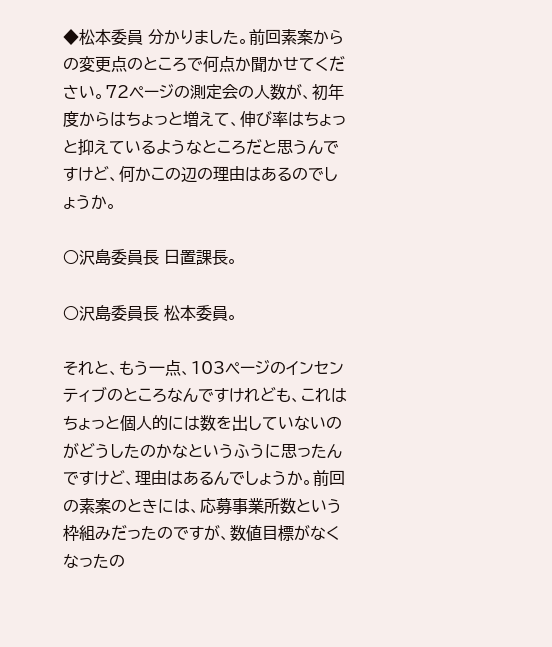◆松本委員 分かりました。前回素案からの変更点のところで何点か聞かせてください。72ページの測定会の人数が、初年度からはちょっと増えて、伸び率はちょっと抑えているようなところだと思うんですけど、何かこの辺の理由はあるのでしょうか。

○沢島委員長 日置課長。

○沢島委員長 松本委員。

それと、もう一点、103ページのインセンティブのところなんですけれども、これはちょっと個人的には数を出していないのがどうしたのかなというふうに思ったんですけど、理由はあるんでしょうか。前回の素案のときには、応募事業所数という枠組みだったのですが、数値目標がなくなったの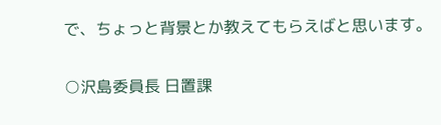で、ちょっと背景とか教えてもらえばと思います。

○沢島委員長 日置課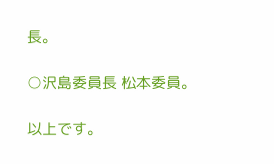長。

○沢島委員長 松本委員。

以上です。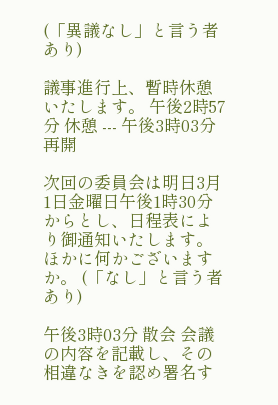(「異議なし」と言う者あり)

議事進行上、暫時休憩いたします。 午後2時57分 休憩 --- 午後3時03分 再開

次回の委員会は明日3月1日金曜日午後1時30分からとし、日程表により御通知いたします。 ほかに何かございますか。 (「なし」と言う者あり)

午後3時03分 散会 会議の内容を記載し、その相違なきを認め署名す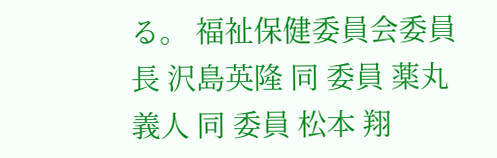る。 福祉保健委員会委員長 沢島英隆 同 委員 薬丸義人 同 委員 松本 翔